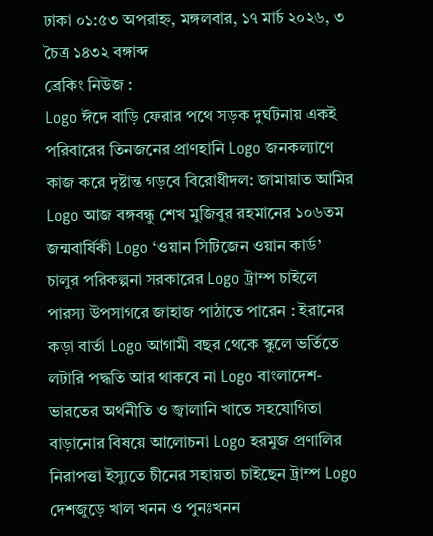ঢাকা ০১:৫৩ অপরাহ্ন, মঙ্গলবার, ১৭ মার্চ ২০২৬, ৩ চৈত্র ১৪৩২ বঙ্গাব্দ
ব্রেকিং নিউজ :
Logo ঈদে বাড়ি ফেরার পথে সড়ক দুর্ঘটনায় একই পরিবারের তিনজনের প্রাণহানি Logo জনকল্যাণে কাজ করে দৃষ্টান্ত গড়বে বিরোধীদল: জামায়াত আমির Logo আজ বঙ্গবন্ধু শেখ মুজিবুর রহমানের ১০৬তম জন্মবার্ষিকী Logo ‘ওয়ান সিটিজেন ওয়ান কার্ড’ চালুর পরিকল্পনা সরকারের Logo ট্রাম্প চাইলে পারস্য উপসাগরে জাহাজ পাঠাতে পারেন : ইরানের কড়া বার্তা Logo আগামী বছর থেকে স্কুলে ভর্তিতে লটারি পদ্ধতি আর থাকবে না Logo বাংলাদেশ-ভারতের অর্থনীতি ও জ্বালানি খাতে সহযোগিতা বাড়ানোর বিষয়ে আলোচনা Logo হরমুজ প্রণালির নিরাপত্তা ইস্যুতে চীনের সহায়তা চাইছেন ট্রাম্প Logo  দেশজুড়ে খাল খনন ও পুনঃখনন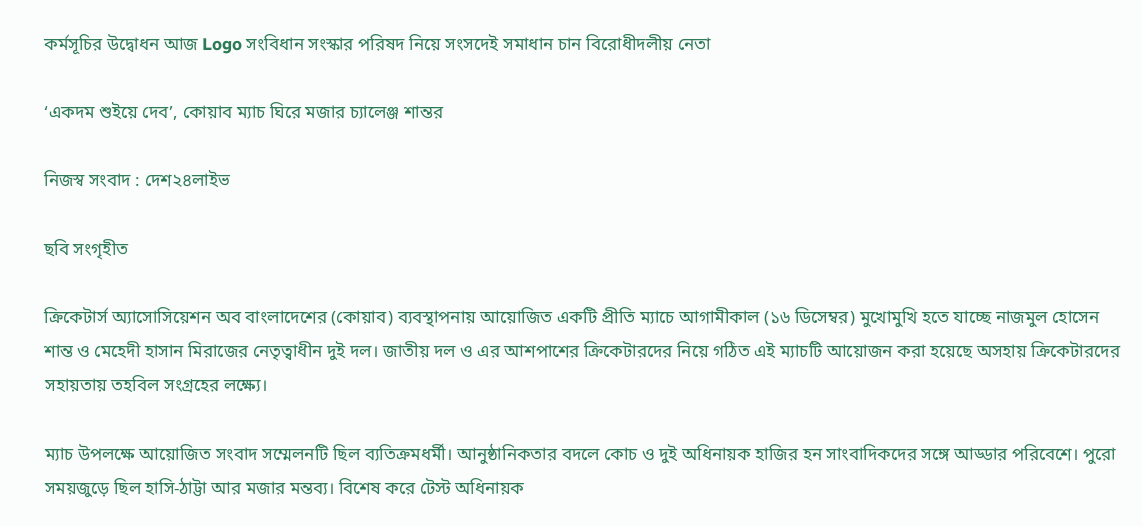কর্মসূচির উদ্বোধন আজ Logo সংবিধান সংস্কার পরিষদ নিয়ে সংসদেই সমাধান চান বিরোধীদলীয় নেতা

‘একদম শুইয়ে দেব’, কোয়াব ম্যাচ ঘিরে মজার চ্যালেঞ্জ শান্তর

নিজস্ব সংবাদ : দেশ২৪লাইভ

ছবি সংগৃহীত

ক্রিকেটার্স অ্যাসোসিয়েশন অব বাংলাদেশের (কোয়াব) ব্যবস্থাপনায় আয়োজিত একটি প্রীতি ম্যাচে আগামীকাল (১৬ ডিসেম্বর) মুখোমুখি হতে যাচ্ছে নাজমুল হোসেন শান্ত ও মেহেদী হাসান মিরাজের নেতৃত্বাধীন দুই দল। জাতীয় দল ও এর আশপাশের ক্রিকেটারদের নিয়ে গঠিত এই ম্যাচটি আয়োজন করা হয়েছে অসহায় ক্রিকেটারদের সহায়তায় তহবিল সংগ্রহের লক্ষ্যে।

ম্যাচ উপলক্ষে আয়োজিত সংবাদ সম্মেলনটি ছিল ব্যতিক্রমধর্মী। আনুষ্ঠানিকতার বদলে কোচ ও দুই অধিনায়ক হাজির হন সাংবাদিকদের সঙ্গে আড্ডার পরিবেশে। পুরো সময়জুড়ে ছিল হাসি-ঠাট্টা আর মজার মন্তব্য। বিশেষ করে টেস্ট অধিনায়ক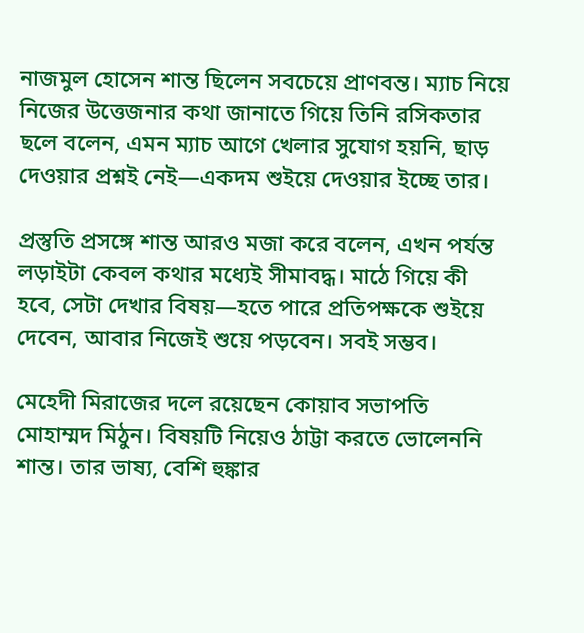নাজমুল হোসেন শান্ত ছিলেন সবচেয়ে প্রাণবন্ত। ম্যাচ নিয়ে নিজের উত্তেজনার কথা জানাতে গিয়ে তিনি রসিকতার ছলে বলেন, এমন ম্যাচ আগে খেলার সুযোগ হয়নি, ছাড় দেওয়ার প্রশ্নই নেই—একদম শুইয়ে দেওয়ার ইচ্ছে তার।

প্রস্তুতি প্রসঙ্গে শান্ত আরও মজা করে বলেন, এখন পর্যন্ত লড়াইটা কেবল কথার মধ্যেই সীমাবদ্ধ। মাঠে গিয়ে কী হবে, সেটা দেখার বিষয়—হতে পারে প্রতিপক্ষকে শুইয়ে দেবেন, আবার নিজেই শুয়ে পড়বেন। সবই সম্ভব।

মেহেদী মিরাজের দলে রয়েছেন কোয়াব সভাপতি মোহাম্মদ মিঠুন। বিষয়টি নিয়েও ঠাট্টা করতে ভোলেননি শান্ত। তার ভাষ্য, বেশি হুঙ্কার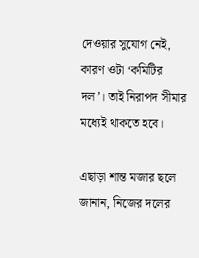দেওয়ার সুযোগ নেই, কারণ ওটা ‘কমিটির দল’। তাই নিরাপদ সীমার মধ্যেই থাকতে হবে।

এছাড়া শান্ত মজার ছলে জানান, নিজের দলের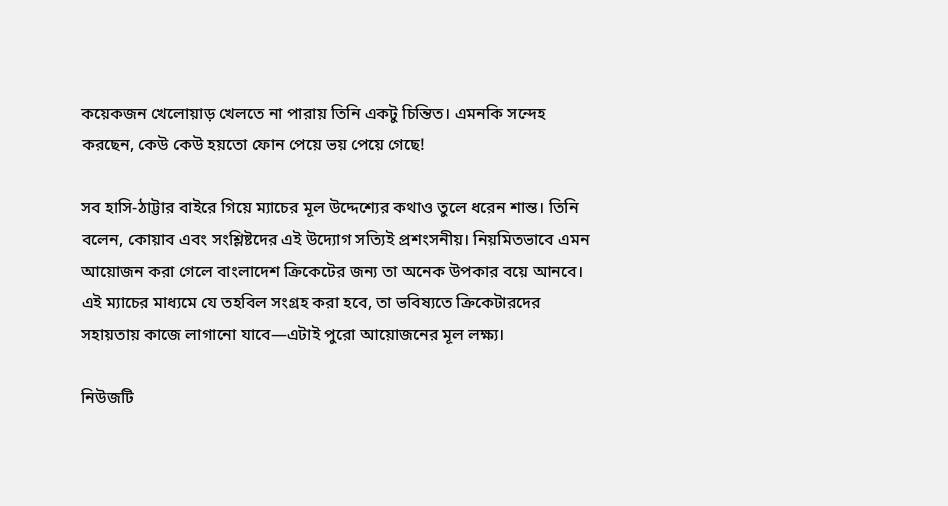কয়েকজন খেলোয়াড় খেলতে না পারায় তিনি একটু চিন্তিত। এমনকি সন্দেহ করছেন, কেউ কেউ হয়তো ফোন পেয়ে ভয় পেয়ে গেছে!

সব হাসি-ঠাট্টার বাইরে গিয়ে ম্যাচের মূল উদ্দেশ্যের কথাও তুলে ধরেন শান্ত। তিনি বলেন, কোয়াব এবং সংশ্লিষ্টদের এই উদ্যোগ সত্যিই প্রশংসনীয়। নিয়মিতভাবে এমন আয়োজন করা গেলে বাংলাদেশ ক্রিকেটের জন্য তা অনেক উপকার বয়ে আনবে। এই ম্যাচের মাধ্যমে যে তহবিল সংগ্রহ করা হবে, তা ভবিষ্যতে ক্রিকেটারদের সহায়তায় কাজে লাগানো যাবে—এটাই পুরো আয়োজনের মূল লক্ষ্য।

নিউজটি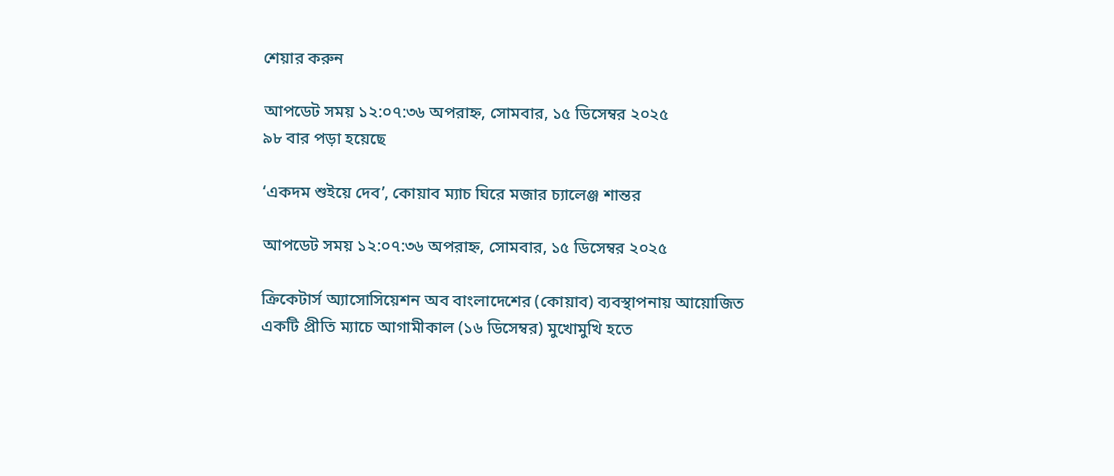শেয়ার করুন

আপডেট সময় ১২:০৭:৩৬ অপরাহ্ন, সোমবার, ১৫ ডিসেম্বর ২০২৫
৯৮ বার পড়া হয়েছে

‘একদম শুইয়ে দেব’, কোয়াব ম্যাচ ঘিরে মজার চ্যালেঞ্জ শান্তর

আপডেট সময় ১২:০৭:৩৬ অপরাহ্ন, সোমবার, ১৫ ডিসেম্বর ২০২৫

ক্রিকেটার্স অ্যাসোসিয়েশন অব বাংলাদেশের (কোয়াব) ব্যবস্থাপনায় আয়োজিত একটি প্রীতি ম্যাচে আগামীকাল (১৬ ডিসেম্বর) মুখোমুখি হতে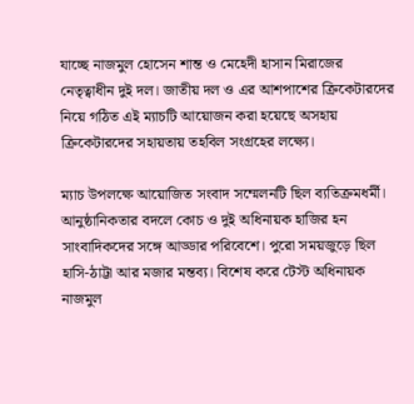যাচ্ছে নাজমুল হোসেন শান্ত ও মেহেদী হাসান মিরাজের নেতৃত্বাধীন দুই দল। জাতীয় দল ও এর আশপাশের ক্রিকেটারদের নিয়ে গঠিত এই ম্যাচটি আয়োজন করা হয়েছে অসহায় ক্রিকেটারদের সহায়তায় তহবিল সংগ্রহের লক্ষ্যে।

ম্যাচ উপলক্ষে আয়োজিত সংবাদ সম্মেলনটি ছিল ব্যতিক্রমধর্মী। আনুষ্ঠানিকতার বদলে কোচ ও দুই অধিনায়ক হাজির হন সাংবাদিকদের সঙ্গে আড্ডার পরিবেশে। পুরো সময়জুড়ে ছিল হাসি-ঠাট্টা আর মজার মন্তব্য। বিশেষ করে টেস্ট অধিনায়ক নাজমুল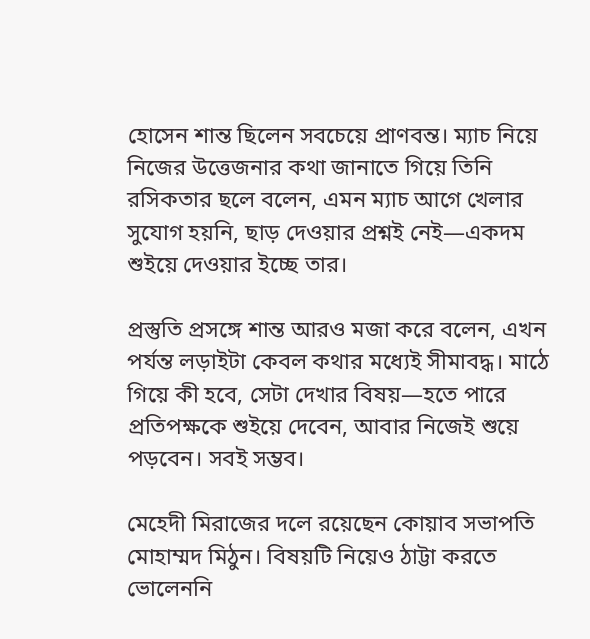হোসেন শান্ত ছিলেন সবচেয়ে প্রাণবন্ত। ম্যাচ নিয়ে নিজের উত্তেজনার কথা জানাতে গিয়ে তিনি রসিকতার ছলে বলেন, এমন ম্যাচ আগে খেলার সুযোগ হয়নি, ছাড় দেওয়ার প্রশ্নই নেই—একদম শুইয়ে দেওয়ার ইচ্ছে তার।

প্রস্তুতি প্রসঙ্গে শান্ত আরও মজা করে বলেন, এখন পর্যন্ত লড়াইটা কেবল কথার মধ্যেই সীমাবদ্ধ। মাঠে গিয়ে কী হবে, সেটা দেখার বিষয়—হতে পারে প্রতিপক্ষকে শুইয়ে দেবেন, আবার নিজেই শুয়ে পড়বেন। সবই সম্ভব।

মেহেদী মিরাজের দলে রয়েছেন কোয়াব সভাপতি মোহাম্মদ মিঠুন। বিষয়টি নিয়েও ঠাট্টা করতে ভোলেননি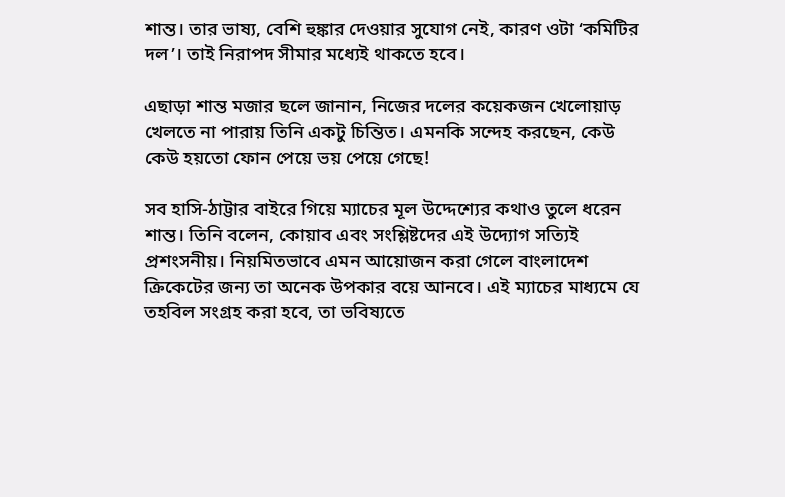শান্ত। তার ভাষ্য, বেশি হুঙ্কার দেওয়ার সুযোগ নেই, কারণ ওটা ‘কমিটির দল’। তাই নিরাপদ সীমার মধ্যেই থাকতে হবে।

এছাড়া শান্ত মজার ছলে জানান, নিজের দলের কয়েকজন খেলোয়াড় খেলতে না পারায় তিনি একটু চিন্তিত। এমনকি সন্দেহ করছেন, কেউ কেউ হয়তো ফোন পেয়ে ভয় পেয়ে গেছে!

সব হাসি-ঠাট্টার বাইরে গিয়ে ম্যাচের মূল উদ্দেশ্যের কথাও তুলে ধরেন শান্ত। তিনি বলেন, কোয়াব এবং সংশ্লিষ্টদের এই উদ্যোগ সত্যিই প্রশংসনীয়। নিয়মিতভাবে এমন আয়োজন করা গেলে বাংলাদেশ ক্রিকেটের জন্য তা অনেক উপকার বয়ে আনবে। এই ম্যাচের মাধ্যমে যে তহবিল সংগ্রহ করা হবে, তা ভবিষ্যতে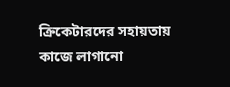ক্রিকেটারদের সহায়তায় কাজে লাগানো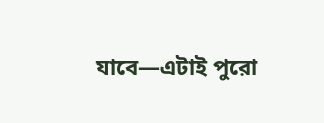যাবে—এটাই পুরো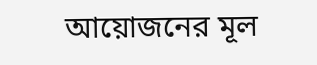আয়োজনের মূল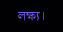লক্ষ্য।